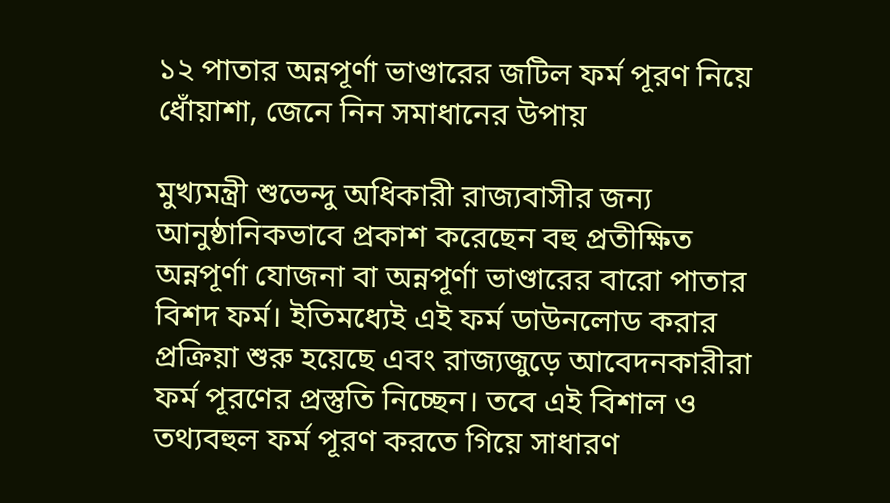১২ পাতার অন্নপূর্ণা ভাণ্ডারের জটিল ফর্ম পূরণ নিয়ে ধোঁয়াশা, জেনে নিন সমাধানের উপায়

মুখ্যমন্ত্রী শুভেন্দু অধিকারী রাজ্যবাসীর জন্য আনুষ্ঠানিকভাবে প্রকাশ করেছেন বহু প্রতীক্ষিত অন্নপূর্ণা যোজনা বা অন্নপূর্ণা ভাণ্ডারের বারো পাতার বিশদ ফর্ম। ইতিমধ্যেই এই ফর্ম ডাউনলোড করার প্রক্রিয়া শুরু হয়েছে এবং রাজ্যজুড়ে আবেদনকারীরা ফর্ম পূরণের প্রস্তুতি নিচ্ছেন। তবে এই বিশাল ও তথ্যবহুল ফর্ম পূরণ করতে গিয়ে সাধারণ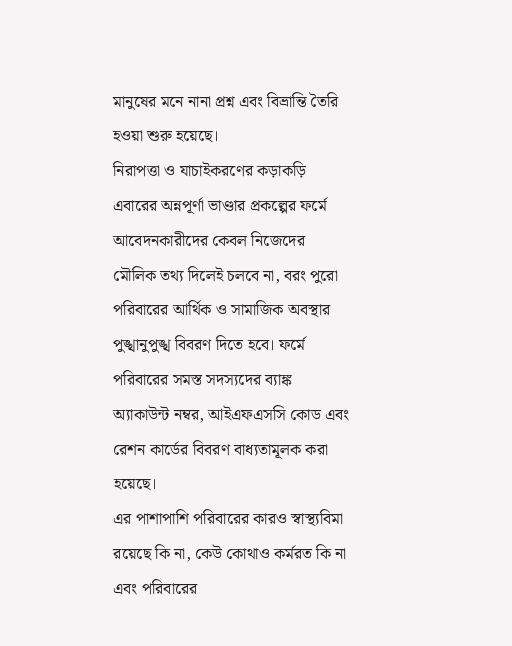মানুষের মনে নানা প্রশ্ন এবং বিভ্রান্তি তৈরি হওয়া শুরু হয়েছে।
নিরাপত্তা ও যাচাইকরণের কড়াকড়ি
এবারের অন্নপূর্ণা ভাণ্ডার প্রকল্পের ফর্মে আবেদনকারীদের কেবল নিজেদের মৌলিক তথ্য দিলেই চলবে না, বরং পুরো পরিবারের আর্থিক ও সামাজিক অবস্থার পুঙ্খানুপুঙ্খ বিবরণ দিতে হবে। ফর্মে পরিবারের সমস্ত সদস্যদের ব্যাঙ্ক অ্যাকাউন্ট নম্বর, আইএফএসসি কোড এবং রেশন কার্ডের বিবরণ বাধ্যতামূলক করা হয়েছে।
এর পাশাপাশি পরিবারের কারও স্বাস্থ্যবিমা রয়েছে কি না, কেউ কোথাও কর্মরত কি না এবং পরিবারের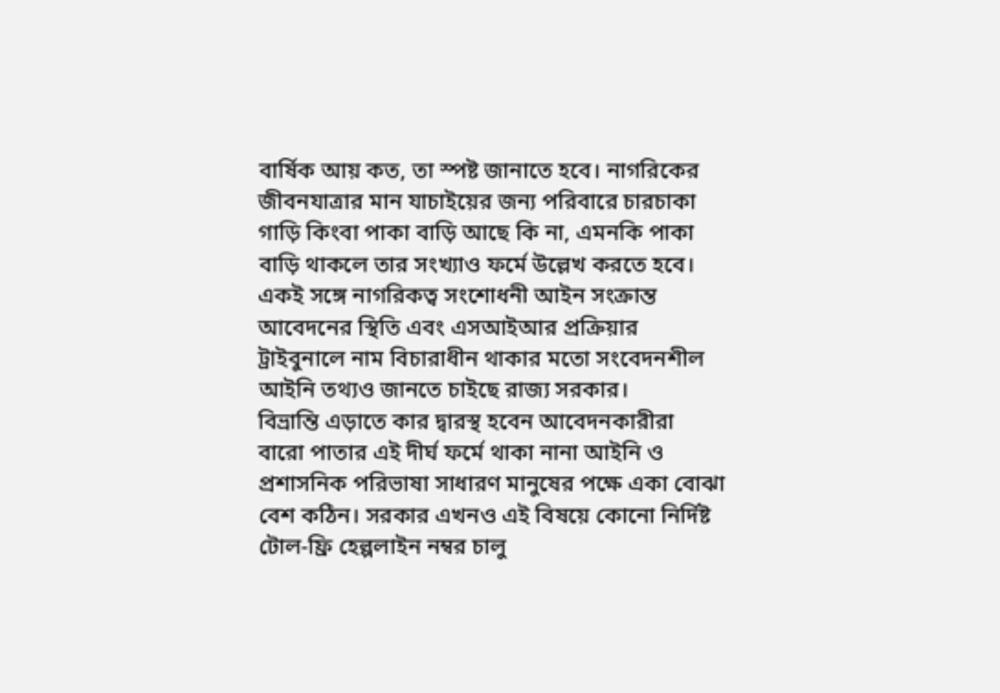বার্ষিক আয় কত, তা স্পষ্ট জানাতে হবে। নাগরিকের জীবনযাত্রার মান যাচাইয়ের জন্য পরিবারে চারচাকা গাড়ি কিংবা পাকা বাড়ি আছে কি না, এমনকি পাকা বাড়ি থাকলে তার সংখ্যাও ফর্মে উল্লেখ করতে হবে। একই সঙ্গে নাগরিকত্ব সংশোধনী আইন সংক্রান্ত আবেদনের স্থিতি এবং এসআইআর প্রক্রিয়ার ট্রাইবুনালে নাম বিচারাধীন থাকার মতো সংবেদনশীল আইনি তথ্যও জানতে চাইছে রাজ্য সরকার।
বিভ্রান্তি এড়াতে কার দ্বারস্থ হবেন আবেদনকারীরা
বারো পাতার এই দীর্ঘ ফর্মে থাকা নানা আইনি ও প্রশাসনিক পরিভাষা সাধারণ মানুষের পক্ষে একা বোঝা বেশ কঠিন। সরকার এখনও এই বিষয়ে কোনো নির্দিষ্ট টোল-ফ্রি হেল্পলাইন নম্বর চালু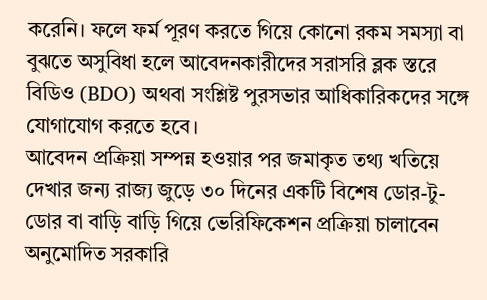করেনি। ফলে ফর্ম পূরণ করতে গিয়ে কোনো রকম সমস্যা বা বুঝতে অসুবিধা হলে আবেদনকারীদের সরাসরি ব্লক স্তরে বিডিও (BDO) অথবা সংশ্লিষ্ট পুরসভার আধিকারিকদের সঙ্গে যোগাযোগ করতে হবে।
আবেদন প্রক্রিয়া সম্পন্ন হওয়ার পর জমাকৃত তথ্য খতিয়ে দেখার জন্য রাজ্য জুড়ে ৩০ দিনের একটি বিশেষ ডোর-টু-ডোর বা বাড়ি বাড়ি গিয়ে ভেরিফিকেশন প্রক্রিয়া চালাবেন অনুমোদিত সরকারি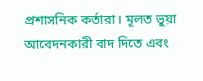প্রশাসনিক কর্তারা। মূলত ভুয়া আবেদনকারী বাদ দিতে এবং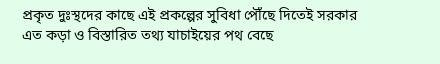প্রকৃত দুঃস্থদের কাছে এই প্রকল্পের সুবিধা পৌঁছে দিতেই সরকার এত কড়া ও বিস্তারিত তথ্য যাচাইয়ের পথ বেছে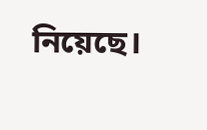নিয়েছে।